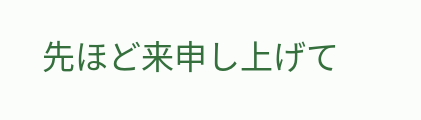先ほど来申し上げて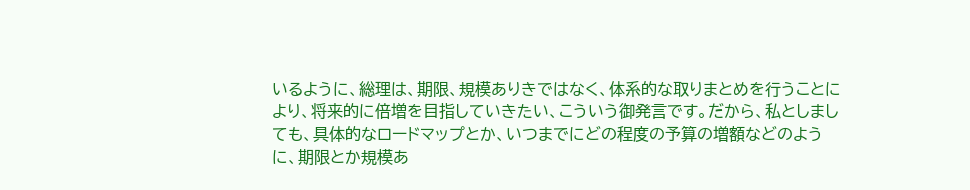いるように、総理は、期限、規模ありきではなく、体系的な取りまとめを行うことにより、将来的に倍増を目指していきたい、こういう御発言です。だから、私としましても、具体的なロードマップとか、いつまでにどの程度の予算の増額などのように、期限とか規模あ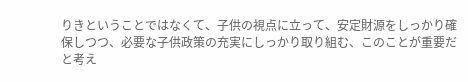りきということではなくて、子供の視点に立って、安定財源をしっかり確保しつつ、必要な子供政策の充実にしっかり取り組む、このことが重要だと考え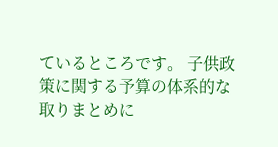ているところです。 子供政策に関する予算の体系的な取りまとめに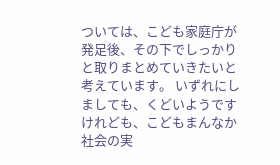ついては、こども家庭庁が発足後、その下でしっかりと取りまとめていきたいと考えています。 いずれにしましても、くどいようですけれども、こどもまんなか社会の実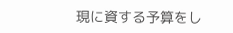現に資する予算をし